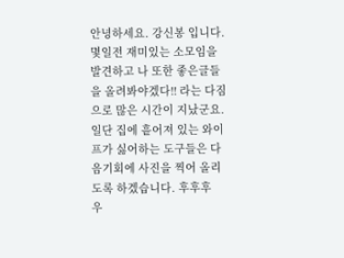안녕하세요. 강신봉 입니다.
몇일전 재미있는 소모임을 발견하고 나 또한 좋은글들을 올려봐야겠다!! 라는 다짐으로 많은 시간이 지났군요.
일단 집에 흩어져 있는 와이프가 싫어하는 도구들은 다음기회에 사진을 찍어 올리도록 하겠습니다. 후후후
우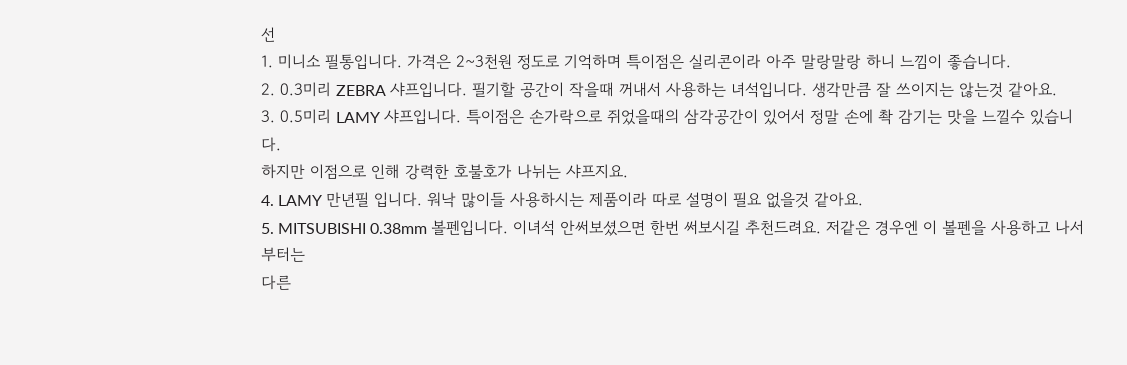선
1. 미니소 필통입니다. 가격은 2~3천원 정도로 기억하며 특이점은 실리콘이라 아주 말랑말랑 하니 느낌이 좋습니다.
2. 0.3미리 ZEBRA 샤프입니다. 필기할 공간이 작을때 꺼내서 사용하는 녀석입니다. 생각만큼 잘 쓰이지는 않는것 같아요.
3. 0.5미리 LAMY 샤프입니다. 특이점은 손가락으로 쥐었을때의 삼각공간이 있어서 정말 손에 촥 감기는 맛을 느낄수 있습니다.
하지만 이점으로 인해 강력한 호불호가 나뉘는 샤프지요.
4. LAMY 만년필 입니다. 워낙 많이들 사용하시는 제품이라 따로 설명이 필요 없을것 같아요.
5. MITSUBISHI 0.38mm 볼펜입니다. 이녀석 안써보셨으면 한번 써보시길 추천드려요. 저같은 경우엔 이 볼펜을 사용하고 나서부터는
다른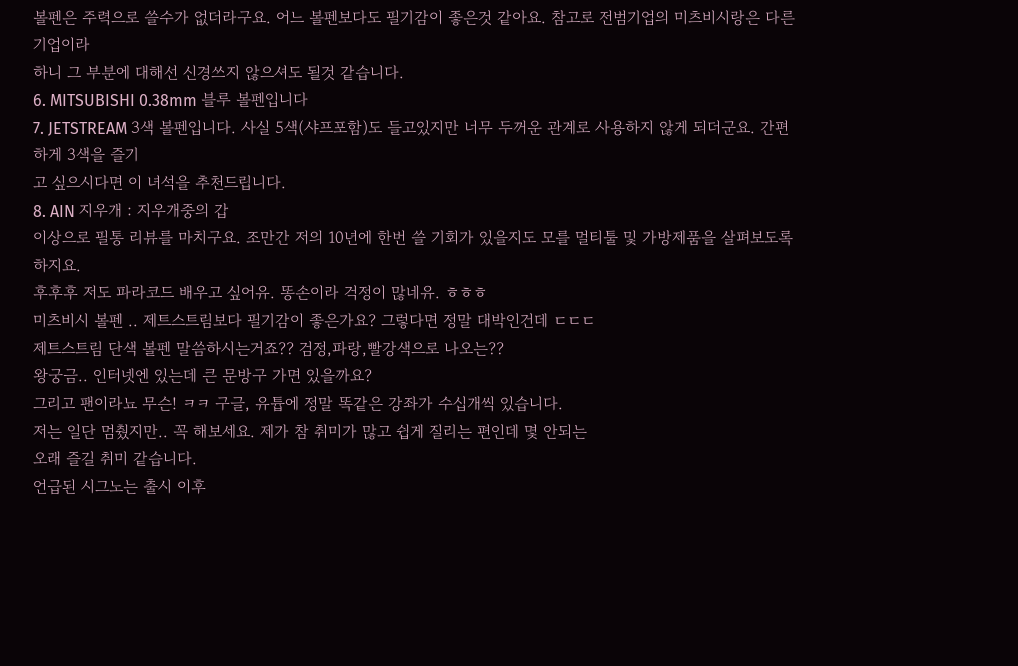볼펜은 주력으로 쓸수가 없더라구요. 어느 볼펜보다도 필기감이 좋은것 같아요. 참고로 전범기업의 미츠비시랑은 다른기업이라
하니 그 부분에 대해선 신경쓰지 않으셔도 될것 같습니다.
6. MITSUBISHI 0.38mm 블루 볼펜입니다
7. JETSTREAM 3색 볼펜입니다. 사실 5색(샤프포함)도 들고있지만 너무 두꺼운 관계로 사용하지 않게 되더군요. 간편하게 3색을 즐기
고 싶으시다면 이 녀석을 추천드립니다.
8. AIN 지우개 : 지우개중의 갑
이상으로 필통 리뷰를 마치구요. 조만간 저의 10년에 한번 쓸 기회가 있을지도 모를 멀티툴 및 가방제품을 살펴보도록 하지요.
후후후 저도 파라코드 배우고 싶어유. 똥손이라 걱정이 많네유. ㅎㅎㅎ
미츠비시 볼펜 .. 제트스트림보다 필기감이 좋은가요? 그렇다면 정말 대박인건데 ㄷㄷㄷ
제트스트림 단색 볼펜 말씀하시는거죠?? 검정,파랑,빨강색으로 나오는??
왕궁금.. 인터넷엔 있는데 큰 문방구 가면 있을까요?
그리고 팬이라뇨 무슨! ㅋㅋ 구글, 유튭에 정말 똑같은 강좌가 수십개씩 있습니다.
저는 일단 멈췄지만.. 꼭 해보세요. 제가 참 취미가 많고 쉽게 질리는 편인데 몇 안되는
오래 즐길 취미 같습니다.
언급된 시그노는 출시 이후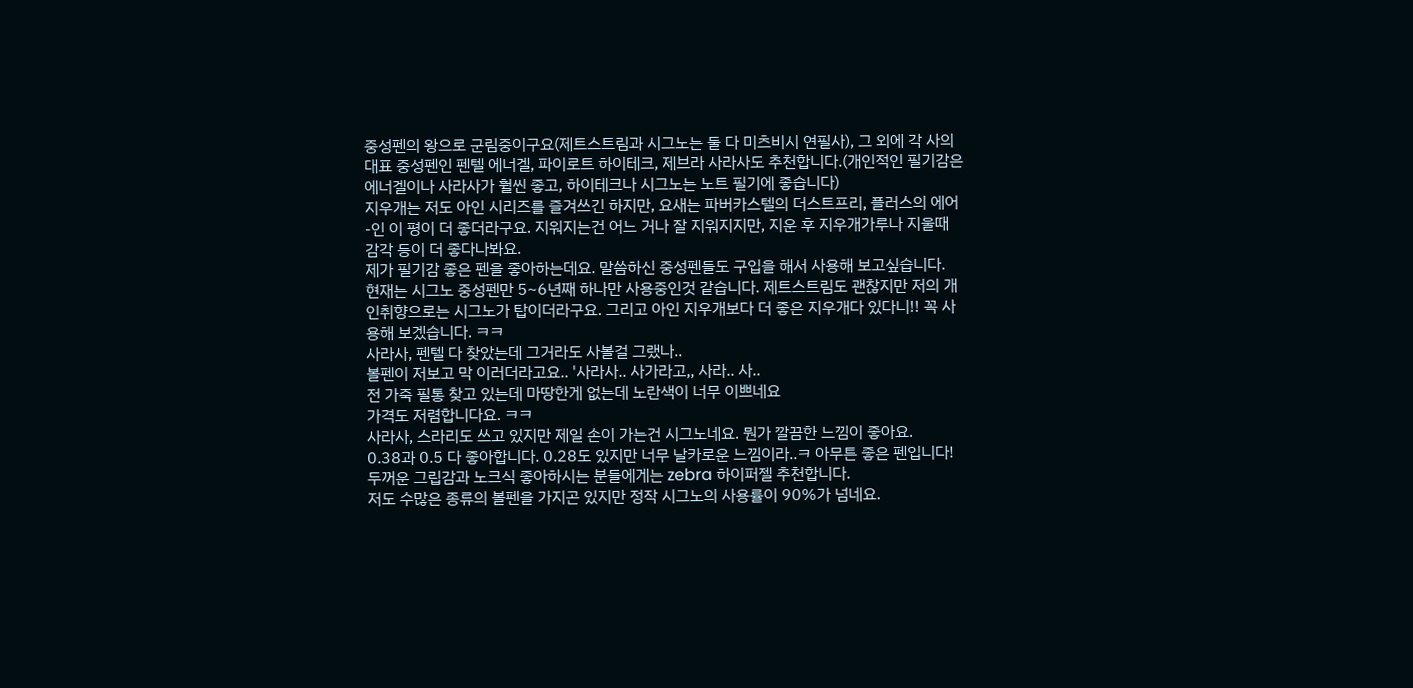중성펜의 왕으로 군림중이구요(제트스트림과 시그노는 둘 다 미츠비시 연필사), 그 외에 각 사의 대표 중성펜인 펜텔 에너겔, 파이로트 하이테크, 제브라 사라사도 추천합니다.(개인적인 필기감은 에너겔이나 사라사가 훨씬 좋고, 하이테크나 시그노는 노트 필기에 좋습니다)
지우개는 저도 아인 시리즈를 즐겨쓰긴 하지만, 요새는 파버카스텔의 더스트프리, 플러스의 에어-인 이 평이 더 좋더라구요. 지워지는건 어느 거나 잘 지워지지만, 지운 후 지우개가루나 지울때 감각 등이 더 좋다나봐요.
제가 필기감 좋은 펜을 좋아하는데요. 말씀하신 중성펜들도 구입을 해서 사용해 보고싶습니다.
현재는 시그노 중성펜만 5~6년째 하나만 사용중인것 같습니다. 제트스트림도 괜찮지만 저의 개인취향으로는 시그노가 탑이더라구요. 그리고 아인 지우개보다 더 좋은 지우개다 있다니!! 꼭 사용해 보겠습니다. ㅋㅋ
사라사, 펜텔 다 찾았는데 그거라도 사볼걸 그랬나..
볼펜이 저보고 막 이러더라고요.. '사라사.. 사가라고,, 사라.. 사..
전 가죽 필통 찾고 있는데 마땅한게 없는데 노란색이 너무 이쁘네요
가격도 저렴합니다요. ㅋㅋ
사라사, 스라리도 쓰고 있지만 제일 손이 가는건 시그노네요. 뭔가 깔끔한 느낌이 좋아요.
0.38과 0.5 다 좋아합니다. 0.28도 있지만 너무 날카로운 느낌이라..ㅋ 아무튼 좋은 펜입니다!
두꺼운 그립감과 노크식 좋아하시는 분들에게는 zebra 하이퍼젤 추천합니다.
저도 수많은 종류의 볼펜을 가지곤 있지만 정작 시그노의 사용률이 90%가 넘네요.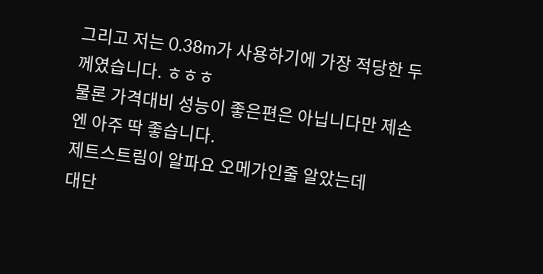그리고 저는 0.38m가 사용하기에 가장 적당한 두께였습니다. ㅎㅎㅎ
물론 가격대비 성능이 좋은편은 아닙니다만 제손엔 아주 딱 좋습니다.
제트스트림이 알파요 오메가인줄 알았는데
대단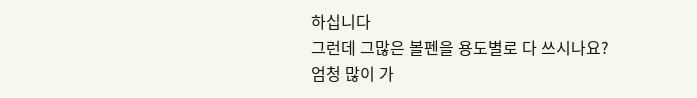하십니다
그런데 그많은 볼펜을 용도별로 다 쓰시나요?
엄청 많이 가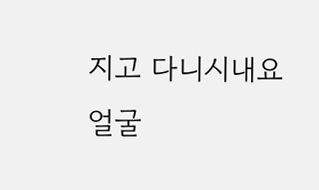지고 다니시내요
얼굴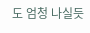도 엄청 나실듯